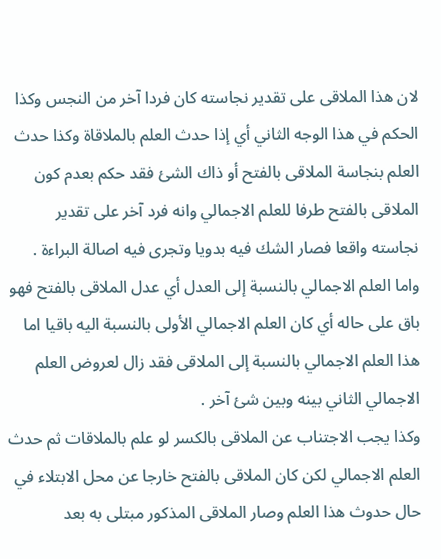لان هذا الملاقى على تقدير نجاسته كان فردا آخر من النجس وكذا الحكم في هذا الوجه الثاني أي إذا حدث العلم بالملاقاة وكذا حدث العلم بنجاسة الملاقى بالفتح أو ذاك الشئ فقد حكم بعدم كون الملاقى بالفتح طرفا للعلم الاجمالي وانه فرد آخر على تقدير نجاسته واقعا فصار الشك فيه بدويا وتجرى فيه اصالة البراءة .
واما العلم الاجمالي بالنسبة إلى العدل أي عدل الملاقى بالفتح فهو باق على حاله أي كان العلم الاجمالي الأولى بالنسبة اليه باقيا اما هذا العلم الاجمالي بالنسبة إلى الملاقى فقد زال لعروض العلم الاجمالي الثاني بينه وبين شئ آخر .
وكذا يجب الاجتناب عن الملاقى بالكسر لو علم بالملاقات ثم حدث العلم الاجمالي لكن كان الملاقى بالفتح خارجا عن محل الابتلاء في حال حدوث هذا العلم وصار الملاقى المذكور مبتلى به بعد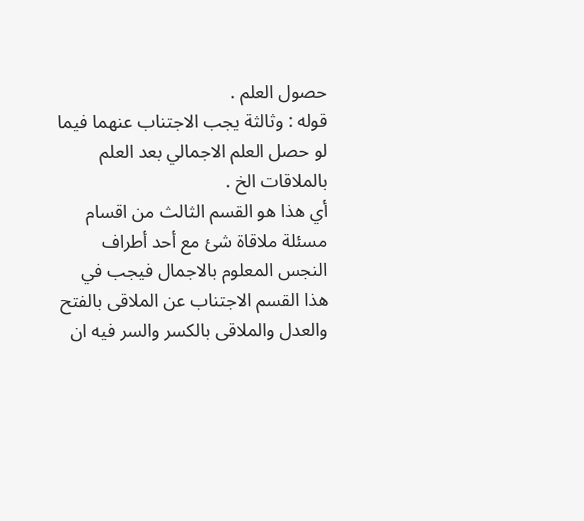حصول العلم .
قوله : وثالثة يجب الاجتناب عنهما فيما لو حصل العلم الاجمالي بعد العلم بالملاقات الخ .
أي هذا هو القسم الثالث من اقسام مسئلة ملاقاة شئ مع أحد أطراف النجس المعلوم بالاجمال فيجب في هذا القسم الاجتناب عن الملاقى بالفتح والعدل والملاقى بالكسر والسر فيه ان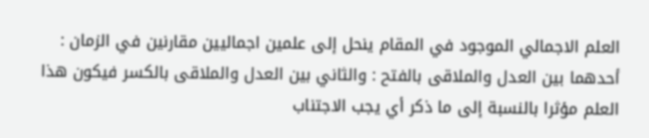العلم الاجمالي الموجود في المقام ينحل إلى علمين اجماليين مقارنين في الزمان : أحدهما بين العدل والملاقى بالفتح : والثاني بين العدل والملاقى بالكسر فيكون هذا العلم مؤثرا بالنسبة إلى ما ذكر أي يجب الاجتناب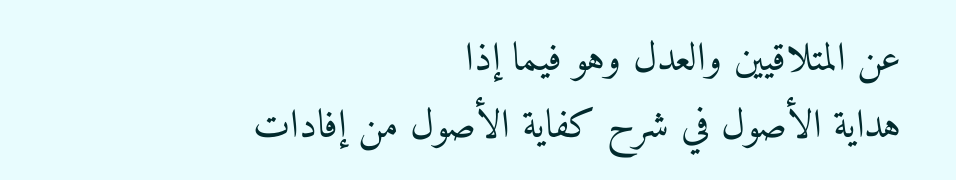عن المتلاقيين والعدل وهو فيما إذا
هداية الأصول في شرح كفاية الأصول من إفادات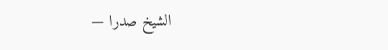الشيخ صدرا —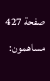صفحة 427
مساهمون: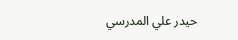حيدر علي المدرسي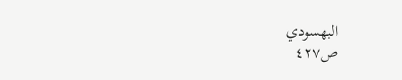البهسودي
ص٤٢٧